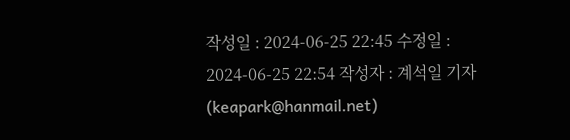작성일 : 2024-06-25 22:45 수정일 : 2024-06-25 22:54 작성자 : 계석일 기자 (keapark@hanmail.net)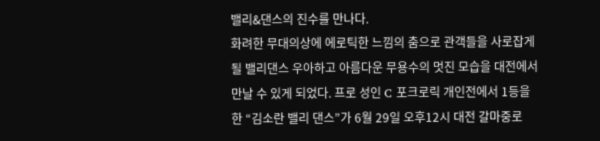밸리&댄스의 진수를 만나다.
화려한 무대의상에 에로틱한 느낌의 춤으로 관객들을 사로잡게 될 밸리댄스 우아하고 아름다운 무용수의 멋진 모습을 대전에서 만날 수 있게 되었다. 프로 성인 C 포크로릭 개인전에서 1등을 한 “김소란 밸리 댄스”가 6월 29일 오후12시 대전 갈마중로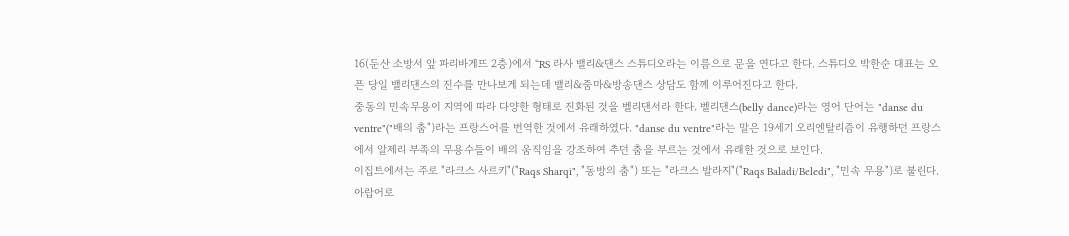16(둔산 소방서 앞 파리바게뜨 2층)에서 “RS 라사 밸리&댄스 스튜디오라는 이름으로 문을 연다고 한다. 스튜디오 박한순 대표는 오픈 당일 밸리댄스의 진수를 만나보게 되는데 밸리&줌마&방송댄스 상담도 함께 이루어진다고 한다.
중동의 민속무용이 지역에 따라 다양한 형태로 진화된 것을 벨리댄서라 한다. 벨리댄스(belly dance)라는 영어 단어는 "danse du ventre"("배의 춤")라는 프랑스어를 번역한 것에서 유래하였다. "danse du ventre"라는 말은 19세기 오리엔탈리즘이 유행하던 프랑스에서 알제리 부족의 무용수들이 배의 움직임을 강조하여 추던 춤을 부르는 것에서 유래한 것으로 보인다.
이집트에서는 주로 "라크스 사르키"("Raqs Sharqi", "동방의 춤") 또는 "라크스 발라지"("Raqs Baladi/Beledi", "민속 무용")로 불린다. 아랍어로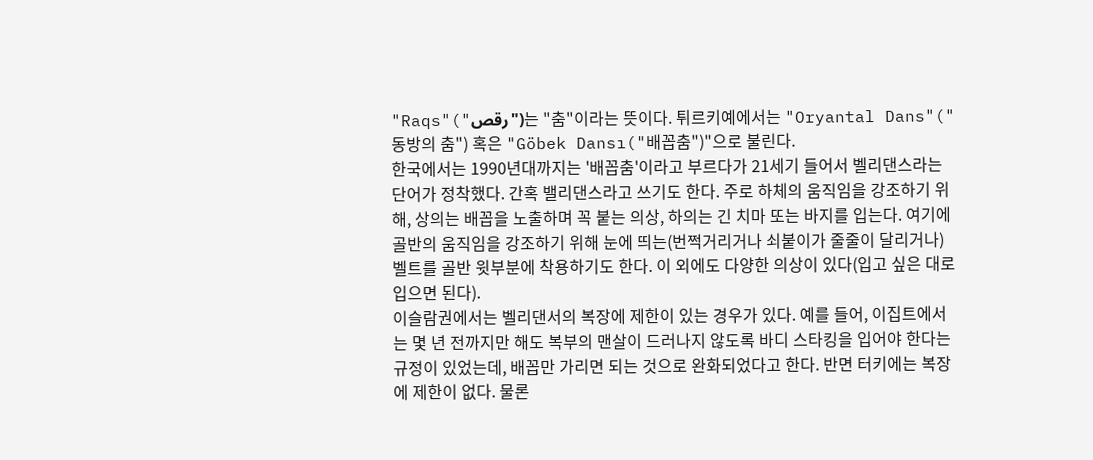"Raqs"("رقص")는 "춤"이라는 뜻이다. 튀르키예에서는 "Oryantal Dans"("동방의 춤") 혹은 "Göbek Dansı("배꼽춤")"으로 불린다.
한국에서는 1990년대까지는 '배꼽춤'이라고 부르다가 21세기 들어서 벨리댄스라는 단어가 정착했다. 간혹 밸리댄스라고 쓰기도 한다. 주로 하체의 움직임을 강조하기 위해, 상의는 배꼽을 노출하며 꼭 붙는 의상, 하의는 긴 치마 또는 바지를 입는다. 여기에 골반의 움직임을 강조하기 위해 눈에 띄는(번쩍거리거나 쇠붙이가 줄줄이 달리거나) 벨트를 골반 윗부분에 착용하기도 한다. 이 외에도 다양한 의상이 있다(입고 싶은 대로 입으면 된다).
이슬람권에서는 벨리댄서의 복장에 제한이 있는 경우가 있다. 예를 들어, 이집트에서는 몇 년 전까지만 해도 복부의 맨살이 드러나지 않도록 바디 스타킹을 입어야 한다는 규정이 있었는데, 배꼽만 가리면 되는 것으로 완화되었다고 한다. 반면 터키에는 복장에 제한이 없다. 물론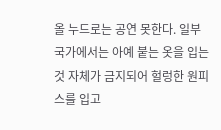올 누드로는 공연 못한다. 일부 국가에서는 아예 붙는 옷을 입는 것 자체가 금지되어 헐렁한 원피스를 입고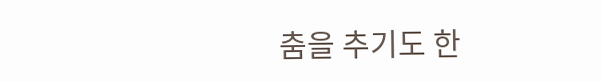춤을 추기도 한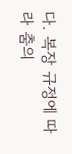다. 복장 규정에 따라 춤의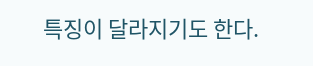특징이 달라지기도 한다.